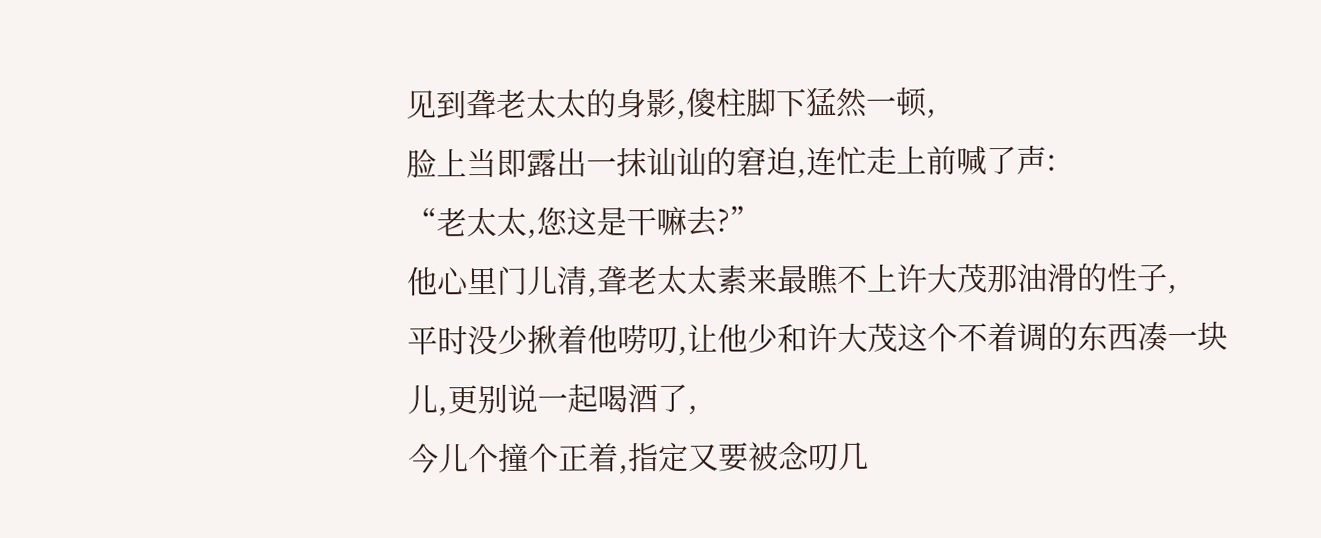见到聋老太太的身影,傻柱脚下猛然一顿,
脸上当即露出一抹讪讪的窘迫,连忙走上前喊了声:
“老太太,您这是干嘛去?”
他心里门儿清,聋老太太素来最瞧不上许大茂那油滑的性子,
平时没少揪着他唠叨,让他少和许大茂这个不着调的东西凑一块儿,更别说一起喝酒了,
今儿个撞个正着,指定又要被念叨几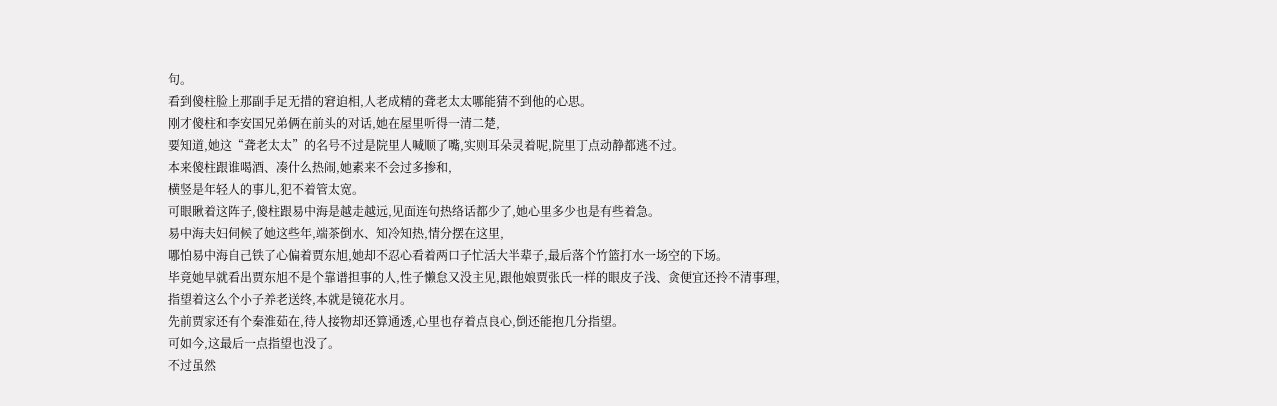句。
看到傻柱脸上那副手足无措的窘迫相,人老成精的聋老太太哪能猜不到他的心思。
刚才傻柱和李安国兄弟俩在前头的对话,她在屋里听得一清二楚,
要知道,她这“聋老太太”的名号不过是院里人喊顺了嘴,实则耳朵灵着呢,院里丁点动静都逃不过。
本来傻柱跟谁喝酒、凑什么热闹,她素来不会过多掺和,
横竖是年轻人的事儿,犯不着管太宽。
可眼瞅着这阵子,傻柱跟易中海是越走越远,见面连句热络话都少了,她心里多少也是有些着急。
易中海夫妇伺候了她这些年,端茶倒水、知冷知热,情分摆在这里,
哪怕易中海自己铁了心偏着贾东旭,她却不忍心看着两口子忙活大半辈子,最后落个竹篮打水一场空的下场。
毕竟她早就看出贾东旭不是个靠谱担事的人,性子懒怠又没主见,跟他娘贾张氏一样的眼皮子浅、贪便宜还拎不清事理,
指望着这么个小子养老送终,本就是镜花水月。
先前贾家还有个秦淮茹在,待人接物却还算通透,心里也存着点良心,倒还能抱几分指望。
可如今,这最后一点指望也没了。
不过虽然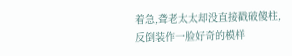着急,聋老太太却没直接戳破傻柱,
反倒装作一脸好奇的模样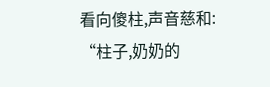看向傻柱,声音慈和:
“柱子,奶奶的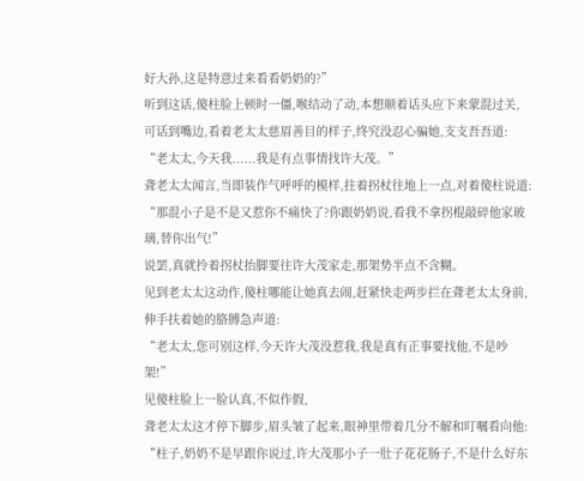好大孙,这是特意过来看看奶奶的?”
听到这话,傻柱脸上顿时一僵,喉结动了动,本想顺着话头应下来蒙混过关,
可话到嘴边,看着老太太慈眉善目的样子,终究没忍心骗她,支支吾吾道:
“老太太,今天我......我是有点事情找许大茂。”
聋老太太闻言,当即装作气呼呼的模样,拄着拐杖往地上一点,对着傻柱说道:
“那混小子是不是又惹你不痛快了?你跟奶奶说,看我不拿拐棍敲碎他家玻璃,替你出气!”
说罢,真就拎着拐杖抬脚要往许大茂家走,那架势半点不含糊。
见到老太太这动作,傻柱哪能让她真去闹,赶紧快走两步拦在聋老太太身前,伸手扶着她的胳膊急声道:
“老太太,您可别这样,今天许大茂没惹我,我是真有正事要找他,不是吵架!”
见傻柱脸上一脸认真,不似作假,
聋老太太这才停下脚步,眉头皱了起来,眼神里带着几分不解和叮嘱看向他:
“柱子,奶奶不是早跟你说过,许大茂那小子一肚子花花肠子,不是什么好东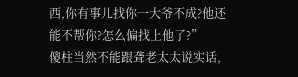西,你有事儿找你一大爷不成?他还能不帮你?怎么偏找上他了?”
傻柱当然不能跟聋老太太说实话,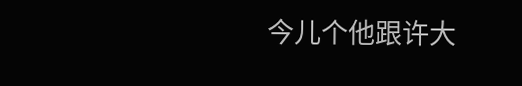今儿个他跟许大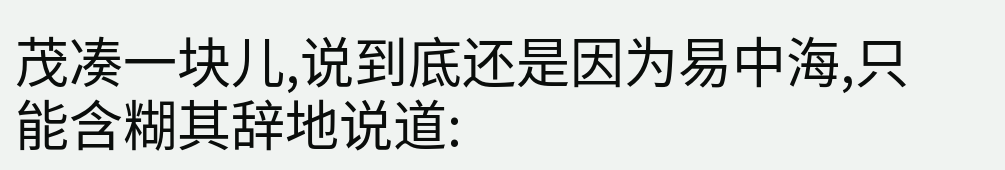茂凑一块儿,说到底还是因为易中海,只能含糊其辞地说道: